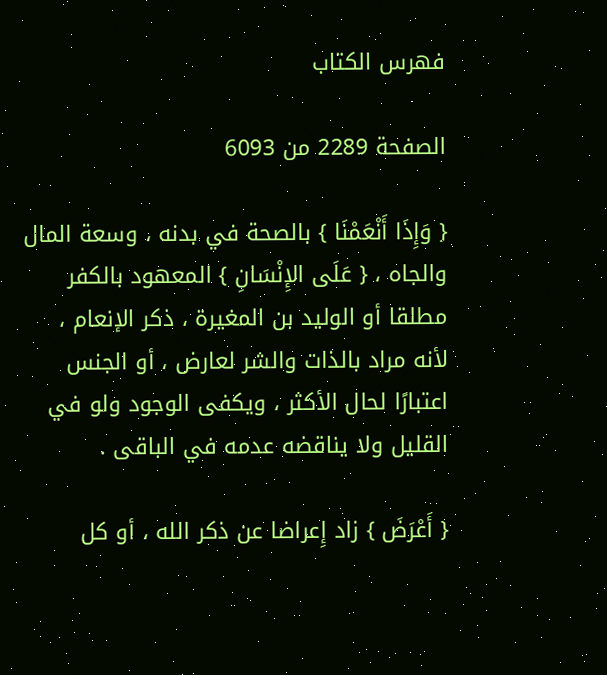فهرس الكتاب

الصفحة 2289 من 6093

{ وَإِذَا أَنْعَمْنَا } بالصحة في بدنه ، وسعة المال والجاه ، { عَلَى الإِنْسَانِ } المعهود بالكفر مطلقا أو الوليد بن المغيرة ، ذكر الإنعام ، لأنه مراد بالذات والشر لعارض ، أو الجنس اعتبارًا لحال الأكثر ، ويكفى الوجود ولو في القليل ولا يناقضه عدمه في الباقى .

{ أَعْرَضَ } زاد إِعراضا عن ذكر الله ، أو كل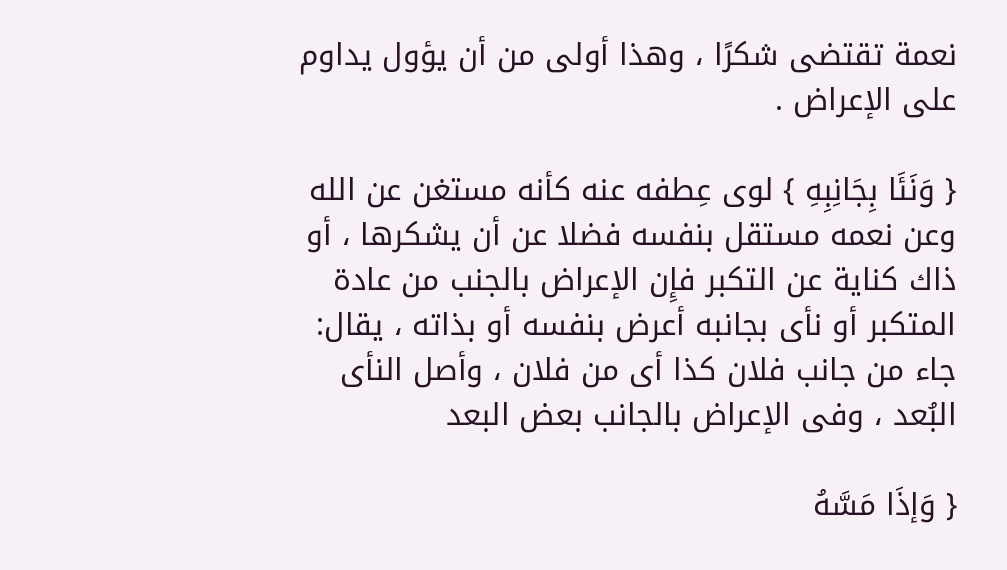نعمة تقتضى شكرًا ، وهذا أولى من أن يؤول يداوم على الإعراض .

{ وَنَئَا بِجَانِبِهِ } لوى عِطفه عنه كأنه مستغن عن الله وعن نعمه مستقل بنفسه فضلا عن أن يشكرها ، أو ذاك كناية عن التكبر فإِن الإعراض بالجنب من عادة المتكبر أو نأى بجانبه أعرض بنفسه أو بذاته ، يقال: جاء من جانب فلان كذا أى من فلان ، وأصل النأى البُعد ، وفى الإعراض بالجانب بعض البعد

{ وَإذَا مَسَّهُ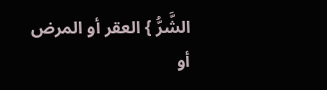الشَّرُّ } العقر أو المرض أو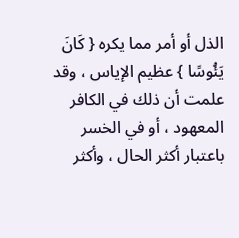الذل أو أمر مما يكره { كَانَ يَئُوسًا } عظيم الإياس ، وقد علمت أن ذلك في الكافر المعهود ، أو في الخسر باعتبار أكثر الحال ، وأكثر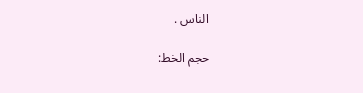الناس .

حجم الخط: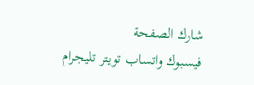شارك الصفحة
فيسبوك واتساب تويتر تليجرام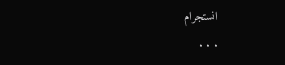انستجرام
. . .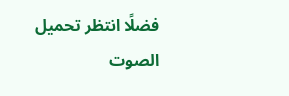فضلًا انتظر تحميل الصوت